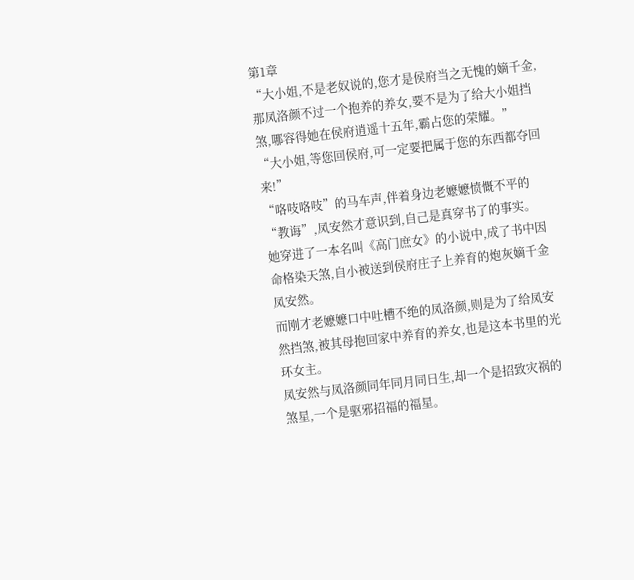第1章
“大小姐,不是老奴说的,您才是侯府当之无愧的嫡千金,那凤洛颜不过一个抱养的养女,要不是为了给大小姐挡煞,哪容得她在侯府逍遥十五年,霸占您的荣耀。”
“大小姐,等您回侯府,可一定要把属于您的东西都夺回来!”
“咯吱咯吱”的马车声,伴着身边老嬷嬷愤慨不平的“教诲”,凤安然才意识到,自己是真穿书了的事实。
她穿进了一本名叫《高门庶女》的小说中,成了书中因命格染天煞,自小被送到侯府庄子上养育的炮灰嫡千金凤安然。
而刚才老嬷嬷口中吐槽不绝的凤洛颜,则是为了给凤安然挡煞,被其母抱回家中养育的养女,也是这本书里的光环女主。
凤安然与凤洛颜同年同月同日生,却一个是招致灾祸的煞星,一个是驱邪招福的福星。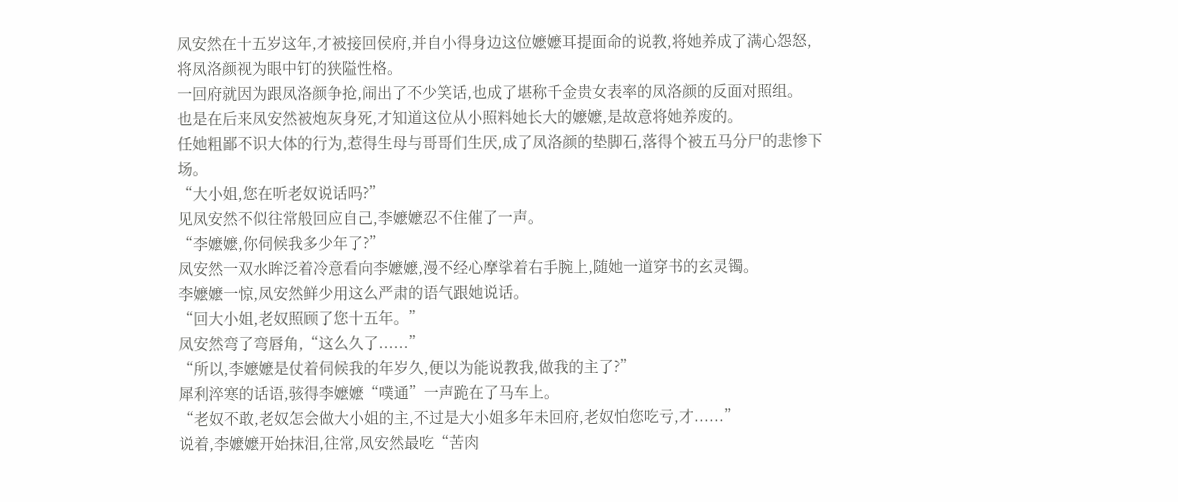凤安然在十五岁这年,才被接回侯府,并自小得身边这位嬷嬷耳提面命的说教,将她养成了满心怨怒,将凤洛颜视为眼中钉的狭隘性格。
一回府就因为跟凤洛颜争抢,闹出了不少笑话,也成了堪称千金贵女表率的凤洛颜的反面对照组。
也是在后来凤安然被炮灰身死,才知道这位从小照料她长大的嬷嬷,是故意将她养废的。
任她粗鄙不识大体的行为,惹得生母与哥哥们生厌,成了凤洛颜的垫脚石,落得个被五马分尸的悲惨下场。
“大小姐,您在听老奴说话吗?”
见凤安然不似往常般回应自己,李嬷嬷忍不住催了一声。
“李嬷嬷,你伺候我多少年了?”
凤安然一双水眸泛着冷意看向李嬷嬷,漫不经心摩挲着右手腕上,随她一道穿书的玄灵镯。
李嬷嬷一惊,凤安然鲜少用这么严肃的语气跟她说话。
“回大小姐,老奴照顾了您十五年。”
凤安然弯了弯唇角,“这么久了......”
“所以,李嬷嬷是仗着伺候我的年岁久,便以为能说教我,做我的主了?”
犀利淬寒的话语,骇得李嬷嬷“噗通”一声跪在了马车上。
“老奴不敢,老奴怎会做大小姐的主,不过是大小姐多年未回府,老奴怕您吃亏,才......”
说着,李嬷嬷开始抹泪,往常,凤安然最吃“苦肉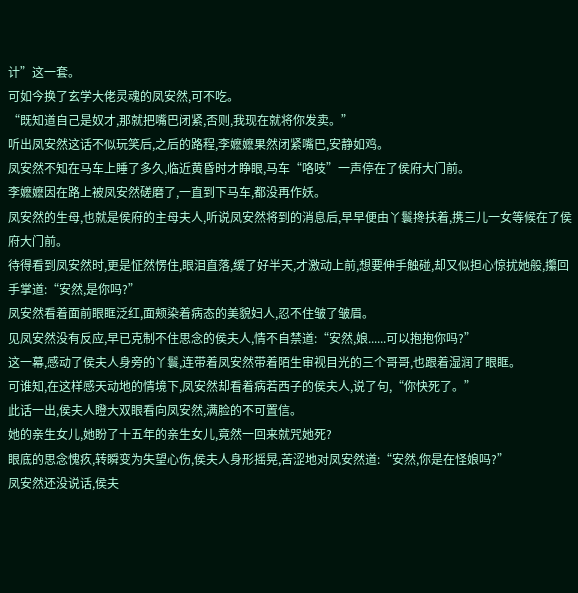计”这一套。
可如今换了玄学大佬灵魂的凤安然,可不吃。
“既知道自己是奴才,那就把嘴巴闭紧,否则,我现在就将你发卖。”
听出凤安然这话不似玩笑后,之后的路程,李嬷嬷果然闭紧嘴巴,安静如鸡。
凤安然不知在马车上睡了多久,临近黄昏时才睁眼,马车“咯吱”一声停在了侯府大门前。
李嬷嬷因在路上被凤安然磋磨了,一直到下马车,都没再作妖。
凤安然的生母,也就是侯府的主母夫人,听说凤安然将到的消息后,早早便由丫鬟搀扶着,携三儿一女等候在了侯府大门前。
待得看到凤安然时,更是怔然愣住,眼泪直落,缓了好半天,才激动上前,想要伸手触碰,却又似担心惊扰她般,攥回手掌道:“安然,是你吗?”
凤安然看着面前眼眶泛红,面颊染着病态的美貌妇人,忍不住皱了皱眉。
见凤安然没有反应,早已克制不住思念的侯夫人,情不自禁道:“安然,娘......可以抱抱你吗?”
这一幕,感动了侯夫人身旁的丫鬟,连带着凤安然带着陌生审视目光的三个哥哥,也跟着湿润了眼眶。
可谁知,在这样感天动地的情境下,凤安然却看着病若西子的侯夫人,说了句,“你快死了。”
此话一出,侯夫人瞪大双眼看向凤安然,满脸的不可置信。
她的亲生女儿,她盼了十五年的亲生女儿,竟然一回来就咒她死?
眼底的思念愧疚,转瞬变为失望心伤,侯夫人身形摇晃,苦涩地对凤安然道:“安然,你是在怪娘吗?”
凤安然还没说话,侯夫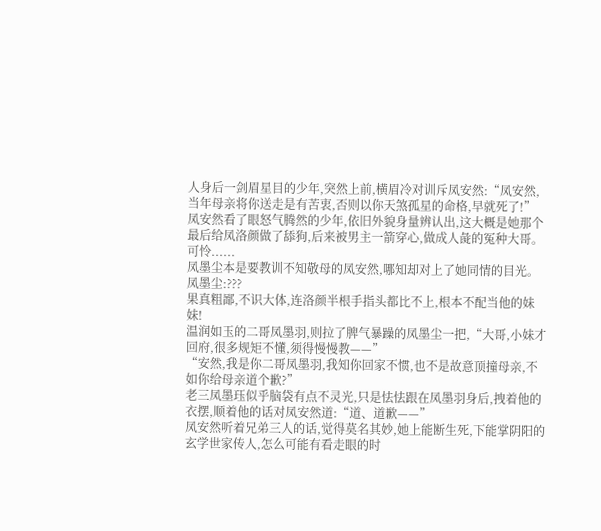人身后一剑眉星目的少年,突然上前,横眉冷对训斥凤安然:“凤安然,当年母亲将你送走是有苦衷,否则以你天煞孤星的命格,早就死了!”
凤安然看了眼怒气腾然的少年,依旧外貌身量辨认出,这大概是她那个最后给凤洛颜做了舔狗,后来被男主一箭穿心,做成人彘的冤种大哥。
可怜......
凤墨尘本是要教训不知敬母的凤安然,哪知却对上了她同情的目光。
凤墨尘:???
果真粗鄙,不识大体,连洛颜半根手指头都比不上,根本不配当他的妹妹!
温润如玉的二哥凤墨羽,则拉了脾气暴躁的凤墨尘一把,“大哥,小妹才回府,很多规矩不懂,须得慢慢教——”
“安然,我是你二哥凤墨羽,我知你回家不惯,也不是故意顶撞母亲,不如你给母亲道个歉?”
老三凤墨珏似乎脑袋有点不灵光,只是怯怯跟在凤墨羽身后,拽着他的衣摆,顺着他的话对凤安然道:“道、道歉——”
凤安然听着兄弟三人的话,觉得莫名其妙,她上能断生死,下能掌阴阳的玄学世家传人,怎么可能有看走眼的时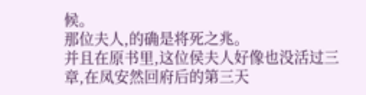候。
那位夫人,的确是将死之兆。
并且在原书里,这位侯夫人好像也没活过三章,在凤安然回府后的第三天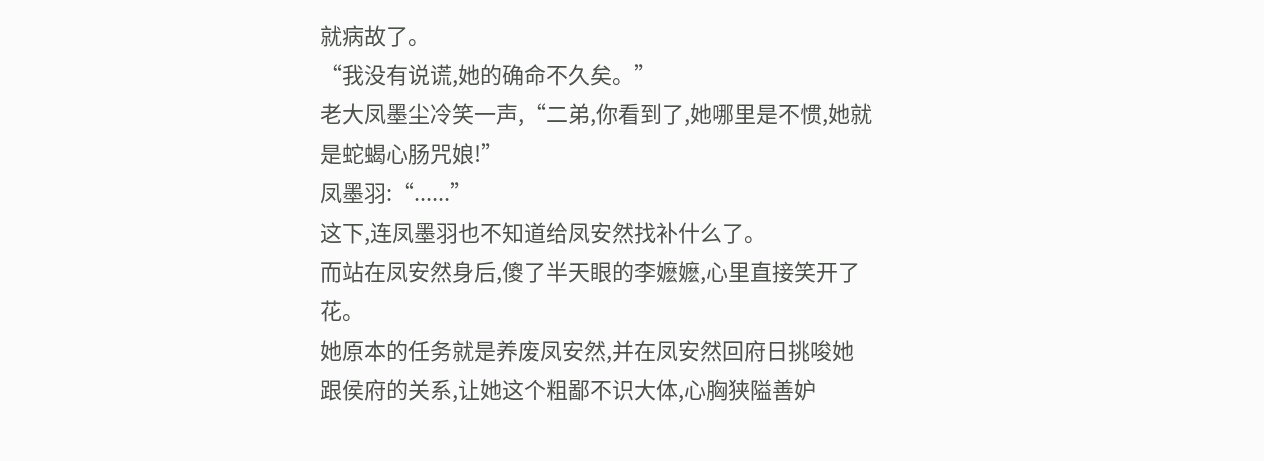就病故了。
“我没有说谎,她的确命不久矣。”
老大凤墨尘冷笑一声,“二弟,你看到了,她哪里是不惯,她就是蛇蝎心肠咒娘!”
凤墨羽:“......”
这下,连凤墨羽也不知道给凤安然找补什么了。
而站在凤安然身后,傻了半天眼的李嬷嬷,心里直接笑开了花。
她原本的任务就是养废凤安然,并在凤安然回府日挑唆她跟侯府的关系,让她这个粗鄙不识大体,心胸狭隘善妒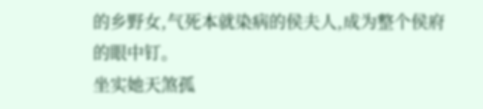的乡野女,气死本就染病的侯夫人,成为整个侯府的眼中钉。
坐实她天煞孤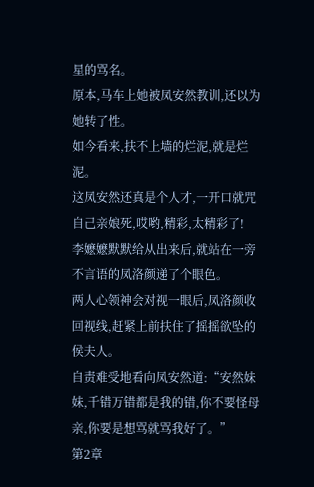星的骂名。
原本,马车上她被凤安然教训,还以为她转了性。
如今看来,扶不上墙的烂泥,就是烂泥。
这凤安然还真是个人才,一开口就咒自己亲娘死,哎哟,精彩,太精彩了!
李嬷嬷默默给从出来后,就站在一旁不言语的凤洛颜递了个眼色。
两人心领神会对视一眼后,凤洛颜收回视线,赶紧上前扶住了摇摇欲坠的侯夫人。
自责难受地看向凤安然道:“安然妹妹,千错万错都是我的错,你不要怪母亲,你要是想骂就骂我好了。”
第2章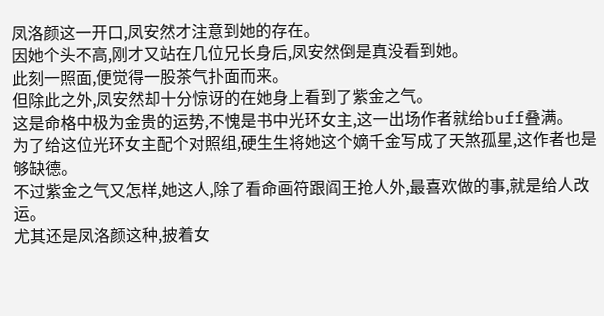凤洛颜这一开口,凤安然才注意到她的存在。
因她个头不高,刚才又站在几位兄长身后,凤安然倒是真没看到她。
此刻一照面,便觉得一股茶气扑面而来。
但除此之外,凤安然却十分惊讶的在她身上看到了紫金之气。
这是命格中极为金贵的运势,不愧是书中光环女主,这一出场作者就给buff叠满。
为了给这位光环女主配个对照组,硬生生将她这个嫡千金写成了天煞孤星,这作者也是够缺德。
不过紫金之气又怎样,她这人,除了看命画符跟阎王抢人外,最喜欢做的事,就是给人改运。
尤其还是凤洛颜这种,披着女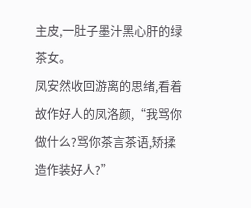主皮,一肚子墨汁黑心肝的绿茶女。
凤安然收回游离的思绪,看着故作好人的凤洛颜,“我骂你做什么?骂你茶言茶语,矫揉造作装好人?”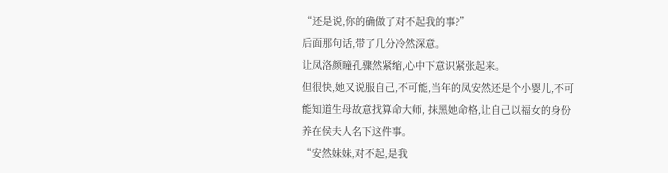“还是说,你的确做了对不起我的事?”
后面那句话,带了几分冷然深意。
让凤洛颜瞳孔骤然紧缩,心中下意识紧张起来。
但很快,她又说服自己,不可能,当年的凤安然还是个小婴儿,不可能知道生母故意找算命大师, 抹黑她命格,让自己以福女的身份养在侯夫人名下这件事。
“安然妹妹,对不起,是我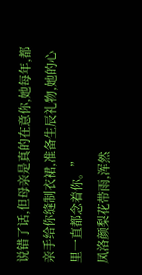说错了话,但母亲是真的在意你,她每年,都亲手给你缝制衣裙,准备生辰礼物,她的心里一直都念着你。”
凤洛颜梨花带雨,浑然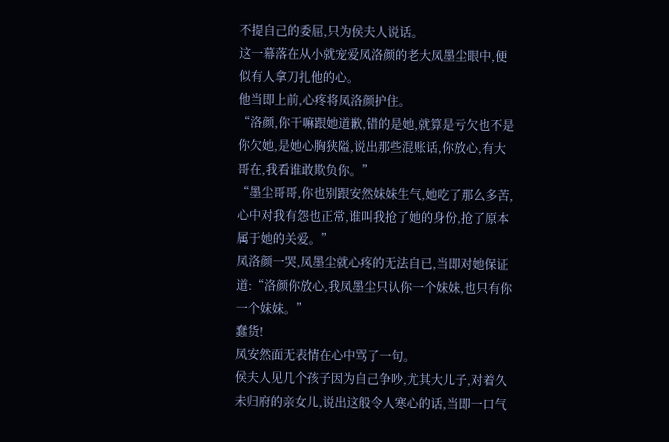不提自己的委屈,只为侯夫人说话。
这一幕落在从小就宠爱凤洛颜的老大凤墨尘眼中,便似有人拿刀扎他的心。
他当即上前,心疼将凤洛颜护住。
“洛颜,你干嘛跟她道歉,错的是她,就算是亏欠也不是你欠她,是她心胸狭隘,说出那些混账话,你放心,有大哥在,我看谁敢欺负你。”
“墨尘哥哥,你也别跟安然妹妹生气,她吃了那么多苦,心中对我有怨也正常,谁叫我抢了她的身份,抢了原本属于她的关爱。”
凤洛颜一哭,凤墨尘就心疼的无法自已,当即对她保证道:“洛颜你放心,我凤墨尘只认你一个妹妹,也只有你一个妹妹。”
蠢货!
凤安然面无表情在心中骂了一句。
侯夫人见几个孩子因为自己争吵,尤其大儿子,对着久未归府的亲女儿,说出这般令人寒心的话,当即一口气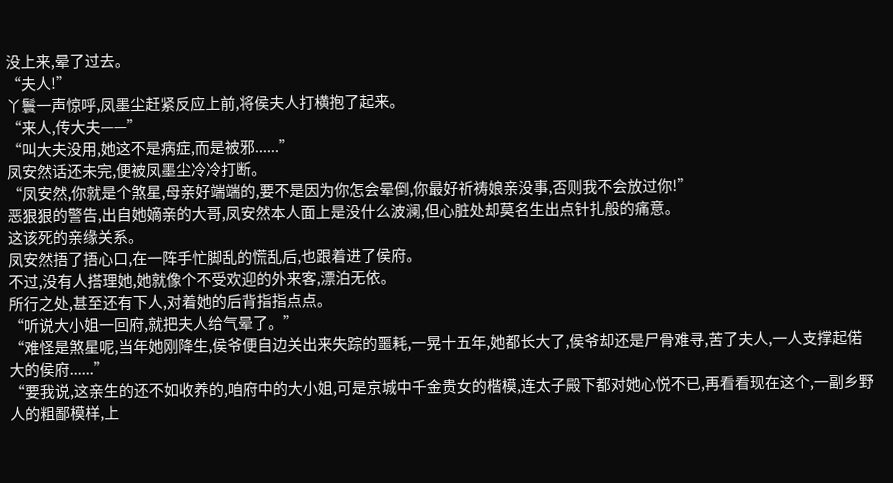没上来,晕了过去。
“夫人!”
丫鬟一声惊呼,凤墨尘赶紧反应上前,将侯夫人打横抱了起来。
“来人,传大夫——”
“叫大夫没用,她这不是病症,而是被邪......”
凤安然话还未完,便被凤墨尘冷冷打断。
“凤安然,你就是个煞星,母亲好端端的,要不是因为你怎会晕倒,你最好祈祷娘亲没事,否则我不会放过你!”
恶狠狠的警告,出自她嫡亲的大哥,凤安然本人面上是没什么波澜,但心脏处却莫名生出点针扎般的痛意。
这该死的亲缘关系。
凤安然捂了捂心口,在一阵手忙脚乱的慌乱后,也跟着进了侯府。
不过,没有人搭理她,她就像个不受欢迎的外来客,漂泊无依。
所行之处,甚至还有下人,对着她的后背指指点点。
“听说大小姐一回府,就把夫人给气晕了。”
“难怪是煞星呢,当年她刚降生,侯爷便自边关出来失踪的噩耗,一晃十五年,她都长大了,侯爷却还是尸骨难寻,苦了夫人,一人支撑起偌大的侯府......”
“要我说,这亲生的还不如收养的,咱府中的大小姐,可是京城中千金贵女的楷模,连太子殿下都对她心悦不已,再看看现在这个,一副乡野人的粗鄙模样,上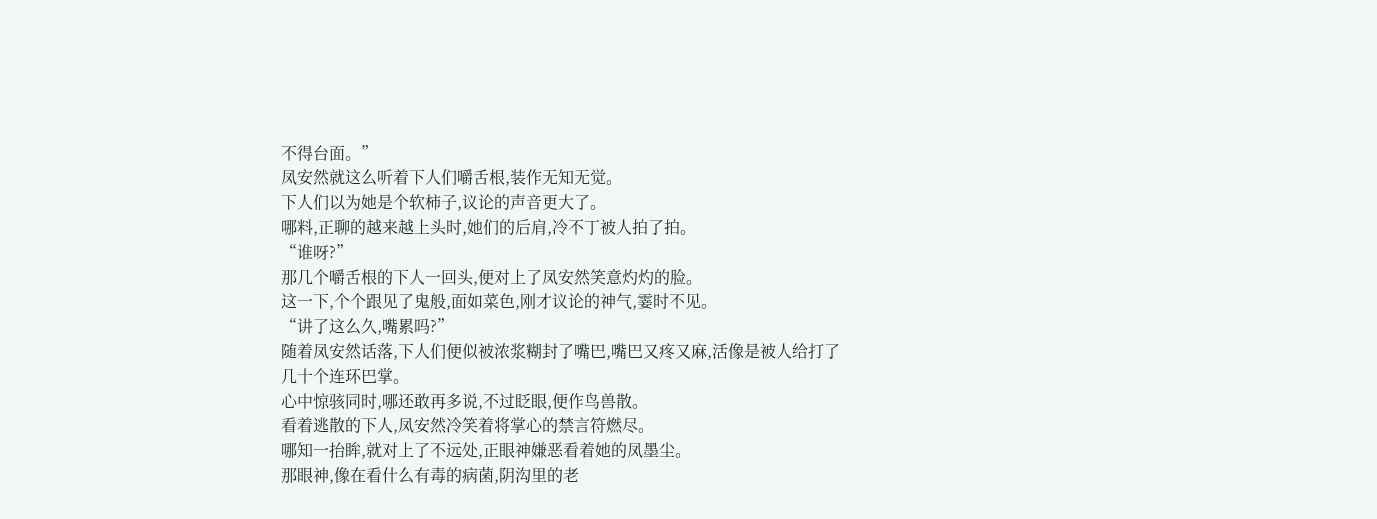不得台面。”
凤安然就这么听着下人们嚼舌根,装作无知无觉。
下人们以为她是个软柿子,议论的声音更大了。
哪料,正聊的越来越上头时,她们的后肩,冷不丁被人拍了拍。
“谁呀?”
那几个嚼舌根的下人一回头,便对上了凤安然笑意灼灼的脸。
这一下,个个跟见了鬼般,面如菜色,刚才议论的神气,霎时不见。
“讲了这么久,嘴累吗?”
随着凤安然话落,下人们便似被浓浆糊封了嘴巴,嘴巴又疼又麻,活像是被人给打了几十个连环巴掌。
心中惊骇同时,哪还敢再多说,不过眨眼,便作鸟兽散。
看着逃散的下人,凤安然冷笑着将掌心的禁言符燃尽。
哪知一抬眸,就对上了不远处,正眼神嫌恶看着她的凤墨尘。
那眼神,像在看什么有毒的病菌,阴沟里的老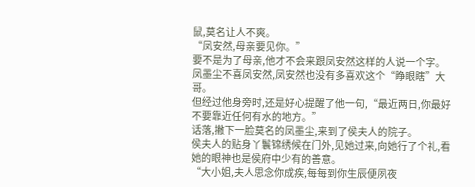鼠,莫名让人不爽。
“凤安然,母亲要见你。”
要不是为了母亲,他才不会来跟凤安然这样的人说一个字。
凤墨尘不喜凤安然,凤安然也没有多喜欢这个“睁眼瞎”大哥。
但经过他身旁时,还是好心提醒了他一句,“最近两日,你最好不要靠近任何有水的地方。”
话落,撇下一脸莫名的凤墨尘,来到了侯夫人的院子。
侯夫人的贴身丫鬟锦绣候在门外,见她过来,向她行了个礼,看她的眼神也是侯府中少有的善意。
“大小姐,夫人思念你成疾,每每到你生辰便夙夜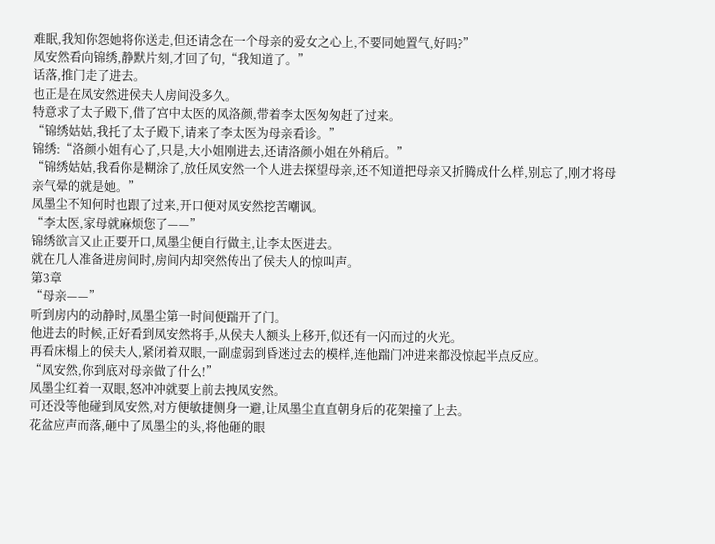难眠,我知你怨她将你送走,但还请念在一个母亲的爱女之心上,不要同她置气,好吗?”
凤安然看向锦绣,静默片刻,才回了句,“我知道了。”
话落,推门走了进去。
也正是在凤安然进侯夫人房间没多久。
特意求了太子殿下,借了宫中太医的凤洛颜,带着李太医匆匆赶了过来。
“锦绣姑姑,我托了太子殿下,请来了李太医为母亲看诊。”
锦绣:“洛颜小姐有心了,只是,大小姐刚进去,还请洛颜小姐在外稍后。”
“锦绣姑姑,我看你是糊涂了,放任凤安然一个人进去探望母亲,还不知道把母亲又折腾成什么样,别忘了,刚才将母亲气晕的就是她。”
凤墨尘不知何时也跟了过来,开口便对凤安然挖苦嘲讽。
“李太医,家母就麻烦您了——”
锦绣欲言又止正要开口,凤墨尘便自行做主,让李太医进去。
就在几人准备进房间时,房间内却突然传出了侯夫人的惊叫声。
第3章
“母亲——”
听到房内的动静时,凤墨尘第一时间便踹开了门。
他进去的时候,正好看到凤安然将手,从侯夫人额头上移开,似还有一闪而过的火光。
再看床榻上的侯夫人,紧闭着双眼,一副虚弱到昏迷过去的模样,连他踹门冲进来都没惊起半点反应。
“凤安然,你到底对母亲做了什么!”
凤墨尘红着一双眼,怒冲冲就要上前去拽凤安然。
可还没等他碰到凤安然,对方便敏捷侧身一避,让凤墨尘直直朝身后的花架撞了上去。
花盆应声而落,砸中了凤墨尘的头,将他砸的眼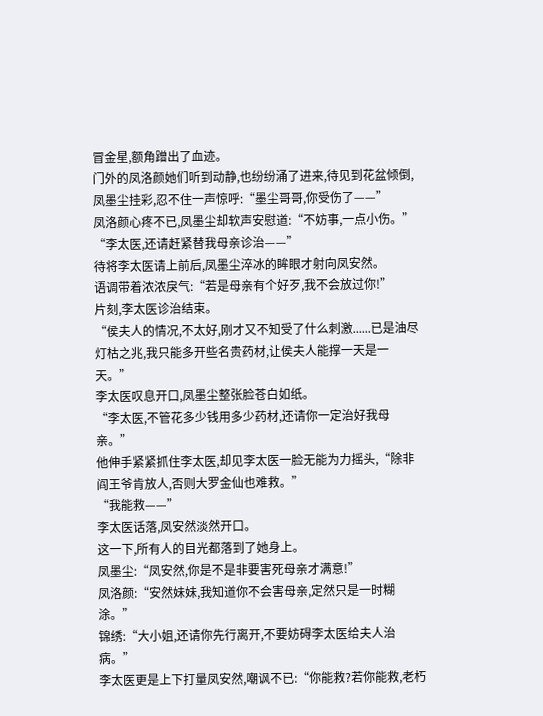冒金星,额角蹭出了血迹。
门外的凤洛颜她们听到动静,也纷纷涌了进来,待见到花盆倾倒,凤墨尘挂彩,忍不住一声惊呼:“墨尘哥哥,你受伤了——”
凤洛颜心疼不已,凤墨尘却软声安慰道:“不妨事,一点小伤。”
“李太医,还请赶紧替我母亲诊治——”
待将李太医请上前后,凤墨尘淬冰的眸眼才射向凤安然。
语调带着浓浓戾气:“若是母亲有个好歹,我不会放过你!”
片刻,李太医诊治结束。
“侯夫人的情况,不太好,刚才又不知受了什么刺激......已是油尽灯枯之兆,我只能多开些名贵药材,让侯夫人能撑一天是一天。”
李太医叹息开口,凤墨尘整张脸苍白如纸。
“李太医,不管花多少钱用多少药材,还请你一定治好我母亲。”
他伸手紧紧抓住李太医,却见李太医一脸无能为力摇头,“除非阎王爷肯放人,否则大罗金仙也难救。”
“我能救——”
李太医话落,凤安然淡然开口。
这一下,所有人的目光都落到了她身上。
凤墨尘:“凤安然,你是不是非要害死母亲才满意!”
凤洛颜:“安然妹妹,我知道你不会害母亲,定然只是一时糊涂。”
锦绣:“大小姐,还请你先行离开,不要妨碍李太医给夫人治病。”
李太医更是上下打量凤安然,嘲讽不已:“你能救?若你能救,老朽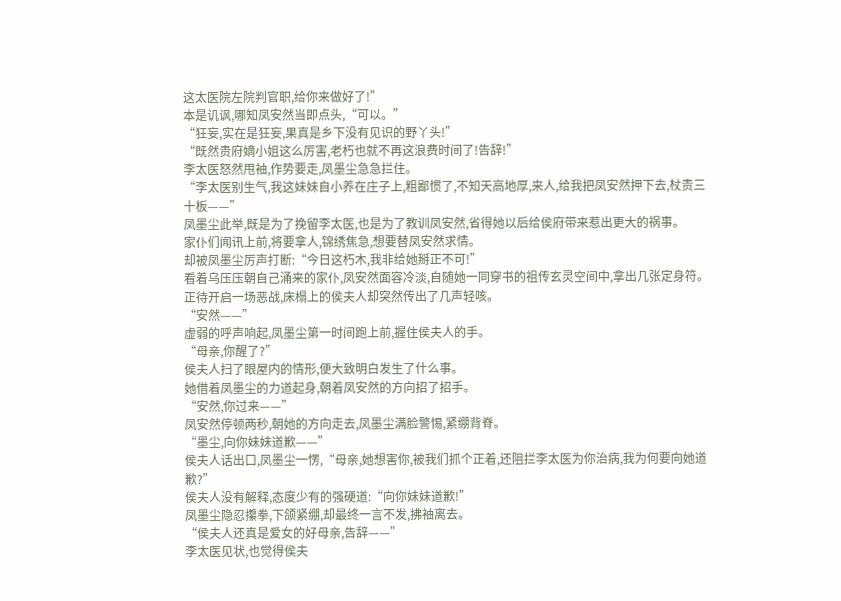这太医院左院判官职,给你来做好了!”
本是讥讽,哪知凤安然当即点头,“可以。”
“狂妄,实在是狂妄,果真是乡下没有见识的野丫头!”
“既然贵府嫡小姐这么厉害,老朽也就不再这浪费时间了!告辞!”
李太医怒然甩袖,作势要走,凤墨尘急急拦住。
“李太医别生气,我这妹妹自小养在庄子上,粗鄙惯了,不知天高地厚,来人,给我把凤安然押下去,杖责三十板——”
凤墨尘此举,既是为了挽留李太医,也是为了教训凤安然,省得她以后给侯府带来惹出更大的祸事。
家仆们闻讯上前,将要拿人,锦绣焦急,想要替凤安然求情。
却被凤墨尘厉声打断:“今日这朽木,我非给她掰正不可!”
看着乌压压朝自己涌来的家仆,凤安然面容冷淡,自随她一同穿书的祖传玄灵空间中,拿出几张定身符。
正待开启一场恶战,床榻上的侯夫人却突然传出了几声轻咳。
“安然——”
虚弱的呼声响起,凤墨尘第一时间跑上前,握住侯夫人的手。
“母亲,你醒了?”
侯夫人扫了眼屋内的情形,便大致明白发生了什么事。
她借着凤墨尘的力道起身,朝着凤安然的方向招了招手。
“安然,你过来——”
凤安然停顿两秒,朝她的方向走去,凤墨尘满脸警惕,紧绷背脊。
“墨尘,向你妹妹道歉——”
侯夫人话出口,凤墨尘一愣,“母亲,她想害你,被我们抓个正着,还阻拦李太医为你治病,我为何要向她道歉?”
侯夫人没有解释,态度少有的强硬道:“向你妹妹道歉!”
凤墨尘隐忍攥拳,下颌紧绷,却最终一言不发,拂袖离去。
“侯夫人还真是爱女的好母亲,告辞——”
李太医见状,也觉得侯夫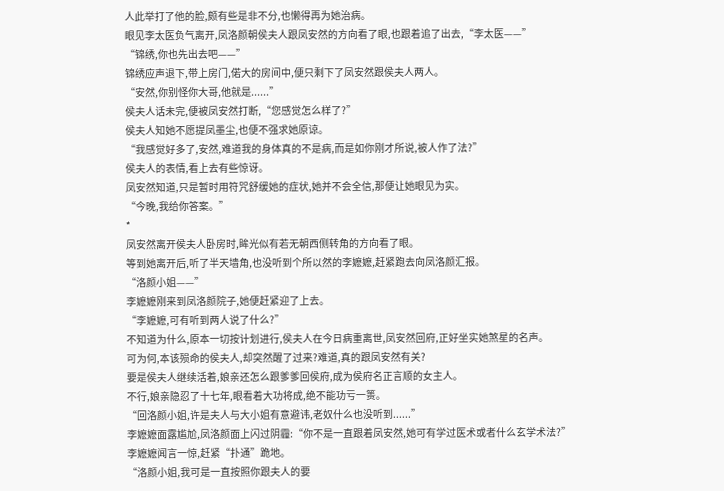人此举打了他的脸,颇有些是非不分,也懒得再为她治病。
眼见李太医负气离开,凤洛颜朝侯夫人跟凤安然的方向看了眼,也跟着追了出去,“李太医——”
“锦绣,你也先出去吧——”
锦绣应声退下,带上房门,偌大的房间中,便只剩下了凤安然跟侯夫人两人。
“安然,你别怪你大哥,他就是......”
侯夫人话未完,便被凤安然打断,“您感觉怎么样了?”
侯夫人知她不愿提凤墨尘,也便不强求她原谅。
“我感觉好多了,安然,难道我的身体真的不是病,而是如你刚才所说,被人作了法?”
侯夫人的表情,看上去有些惊讶。
凤安然知道,只是暂时用符咒舒缓她的症状,她并不会全信,那便让她眼见为实。
“今晚,我给你答案。”
*
凤安然离开侯夫人卧房时,眸光似有若无朝西侧转角的方向看了眼。
等到她离开后,听了半天墙角,也没听到个所以然的李嬷嬷,赶紧跑去向凤洛颜汇报。
“洛颜小姐——”
李嬷嬷刚来到凤洛颜院子,她便赶紧迎了上去。
“李嬷嬷,可有听到两人说了什么?”
不知道为什么,原本一切按计划进行,侯夫人在今日病重离世,凤安然回府,正好坐实她煞星的名声。
可为何,本该殒命的侯夫人,却突然醒了过来?难道,真的跟凤安然有关?
要是侯夫人继续活着,娘亲还怎么跟爹爹回侯府,成为侯府名正言顺的女主人。
不行,娘亲隐忍了十七年,眼看着大功将成,绝不能功亏一篑。
“回洛颜小姐,许是夫人与大小姐有意避讳,老奴什么也没听到......”
李嬷嬷面露尴尬,凤洛颜面上闪过阴霾:“你不是一直跟着凤安然,她可有学过医术或者什么玄学术法?”
李嬷嬷闻言一惊,赶紧“扑通”跪地。
“洛颜小姐,我可是一直按照你跟夫人的要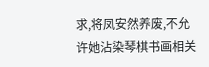求,将凤安然养废,不允许她沾染琴棋书画相关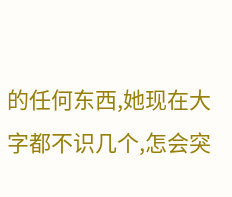的任何东西,她现在大字都不识几个,怎会突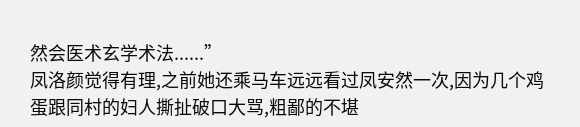然会医术玄学术法......”
凤洛颜觉得有理,之前她还乘马车远远看过凤安然一次,因为几个鸡蛋跟同村的妇人撕扯破口大骂,粗鄙的不堪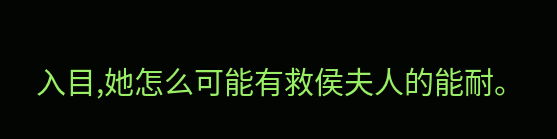入目,她怎么可能有救侯夫人的能耐。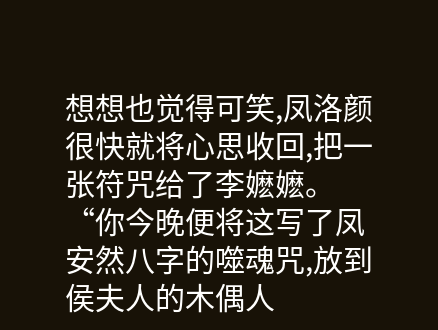想想也觉得可笑,凤洛颜很快就将心思收回,把一张符咒给了李嬷嬷。
“你今晚便将这写了凤安然八字的噬魂咒,放到侯夫人的木偶人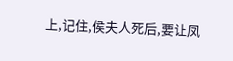上,记住,侯夫人死后,要让凤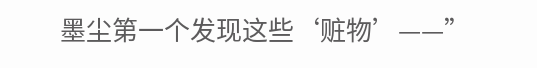墨尘第一个发现这些‘赃物’——”